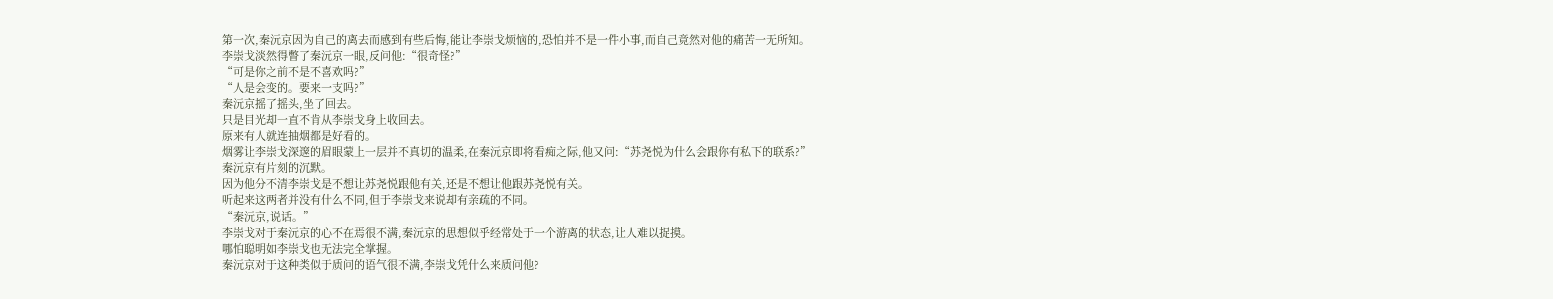第一次,秦沅京因为自己的离去而感到有些后悔,能让李崇戈烦恼的,恐怕并不是一件小事,而自己竟然对他的痛苦一无所知。
李崇戈淡然得瞥了秦沅京一眼,反问他:“很奇怪?”
“可是你之前不是不喜欢吗?”
“人是会变的。要来一支吗?”
秦沅京摇了摇头,坐了回去。
只是目光却一直不肯从李崇戈身上收回去。
原来有人就连抽烟都是好看的。
烟雾让李崇戈深邃的眉眼蒙上一层并不真切的温柔,在秦沅京即将看痴之际,他又问:“苏尧悦为什么会跟你有私下的联系?”
秦沅京有片刻的沉默。
因为他分不清李崇戈是不想让苏尧悦跟他有关,还是不想让他跟苏尧悦有关。
听起来这两者并没有什么不同,但于李崇戈来说却有亲疏的不同。
“秦沅京,说话。”
李崇戈对于秦沅京的心不在焉很不满,秦沅京的思想似乎经常处于一个游离的状态,让人难以捉摸。
哪怕聪明如李崇戈也无法完全掌握。
秦沅京对于这种类似于质问的语气很不满,李崇戈凭什么来质问他?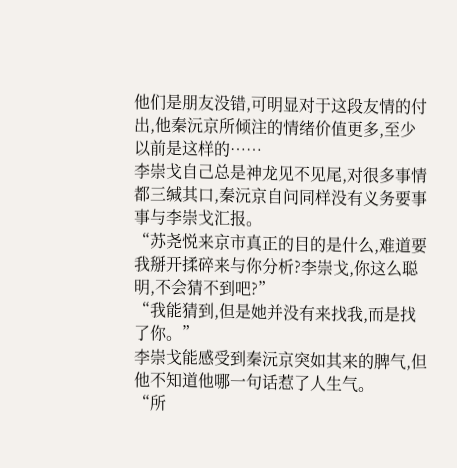他们是朋友没错,可明显对于这段友情的付出,他秦沅京所倾注的情绪价值更多,至少以前是这样的……
李崇戈自己总是神龙见不见尾,对很多事情都三缄其口,秦沅京自问同样没有义务要事事与李崇戈汇报。
“苏尧悦来京市真正的目的是什么,难道要我掰开揉碎来与你分析?李崇戈,你这么聪明,不会猜不到吧?”
“我能猜到,但是她并没有来找我,而是找了你。”
李崇戈能感受到秦沅京突如其来的脾气,但他不知道他哪一句话惹了人生气。
“所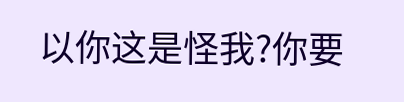以你这是怪我?你要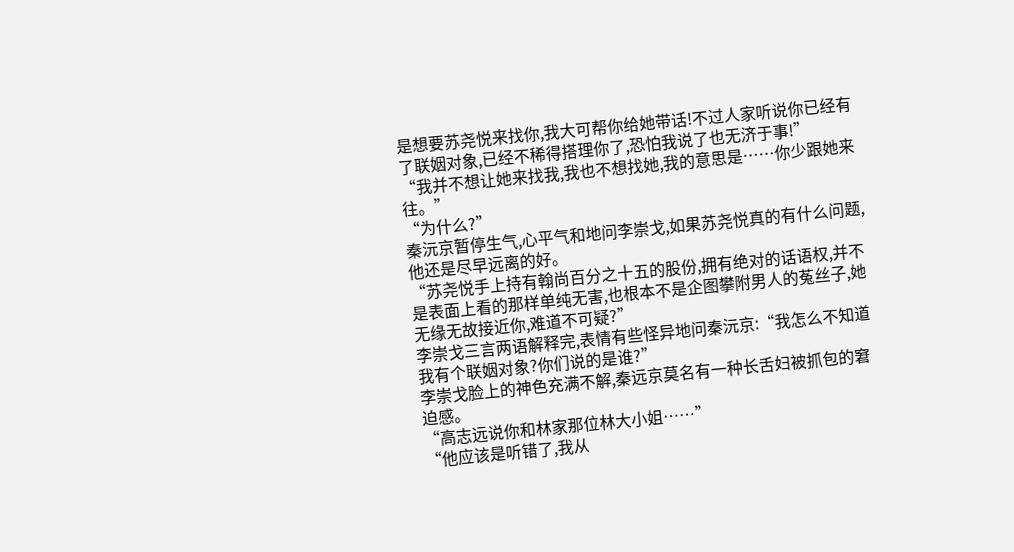是想要苏尧悦来找你,我大可帮你给她带话!不过人家听说你已经有了联姻对象,已经不稀得搭理你了,恐怕我说了也无济于事!”
“我并不想让她来找我,我也不想找她,我的意思是……你少跟她来往。”
“为什么?”
秦沅京暂停生气,心平气和地问李崇戈,如果苏尧悦真的有什么问题,他还是尽早远离的好。
“苏尧悦手上持有翰尚百分之十五的股份,拥有绝对的话语权,并不是表面上看的那样单纯无害,也根本不是企图攀附男人的菟丝子,她无缘无故接近你,难道不可疑?”
李崇戈三言两语解释完,表情有些怪异地问秦沅京:“我怎么不知道我有个联姻对象?你们说的是谁?”
李崇戈脸上的神色充满不解,秦远京莫名有一种长舌妇被抓包的窘迫感。
“高志远说你和林家那位林大小姐……”
“他应该是听错了,我从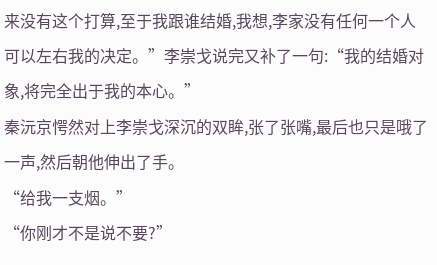来没有这个打算,至于我跟谁结婚,我想,李家没有任何一个人可以左右我的决定。”李崇戈说完又补了一句:“我的结婚对象,将完全出于我的本心。”
秦沅京愕然对上李崇戈深沉的双眸,张了张嘴,最后也只是哦了一声,然后朝他伸出了手。
“给我一支烟。”
“你刚才不是说不要?”